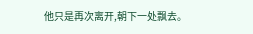他只是再次离开,朝下一处飘去。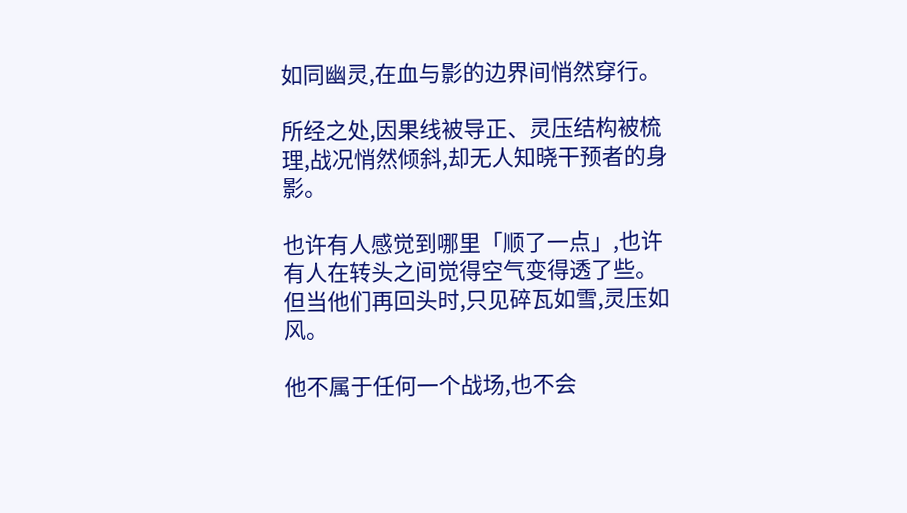如同幽灵,在血与影的边界间悄然穿行。

所经之处,因果线被导正、灵压结构被梳理,战况悄然倾斜,却无人知晓干预者的身影。

也许有人感觉到哪里「顺了一点」,也许有人在转头之间觉得空气变得透了些。但当他们再回头时,只见碎瓦如雪,灵压如风。

他不属于任何一个战场,也不会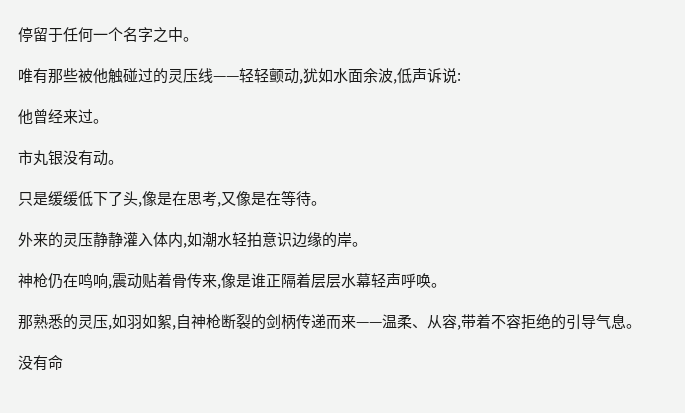停留于任何一个名字之中。

唯有那些被他触碰过的灵压线——轻轻颤动,犹如水面余波,低声诉说:

他曾经来过。

市丸银没有动。

只是缓缓低下了头,像是在思考,又像是在等待。

外来的灵压静静灌入体内,如潮水轻拍意识边缘的岸。

神枪仍在鸣响,震动贴着骨传来,像是谁正隔着层层水幕轻声呼唤。

那熟悉的灵压,如羽如絮,自神枪断裂的剑柄传递而来——温柔、从容,带着不容拒绝的引导气息。

没有命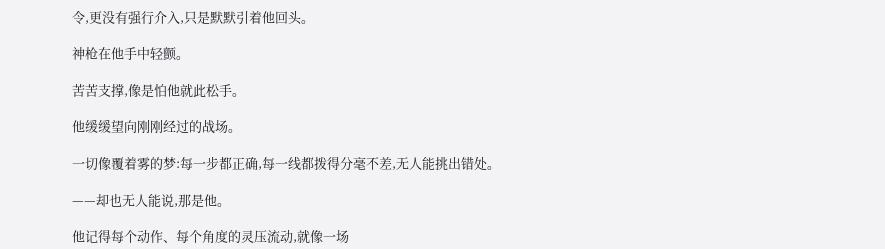令,更没有强行介入,只是默默引着他回头。

神枪在他手中轻颤。

苦苦支撑,像是怕他就此松手。

他缓缓望向刚刚经过的战场。

一切像覆着雾的梦:每一步都正确,每一线都拨得分毫不差,无人能挑出错处。

——却也无人能说,那是他。

他记得每个动作、每个角度的灵压流动,就像一场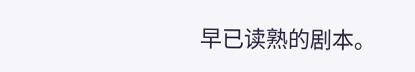早已读熟的剧本。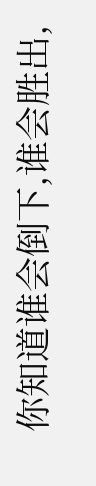你知道谁会倒下,谁会胜出,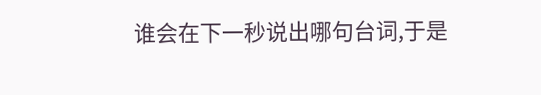谁会在下一秒说出哪句台词,于是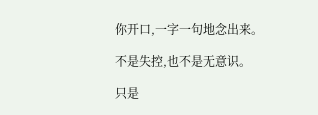你开口,一字一句地念出来。

不是失控,也不是无意识。

只是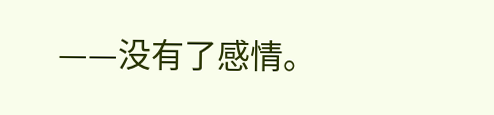——没有了感情。